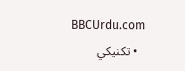BBCUrdu.com
  • تکنيکي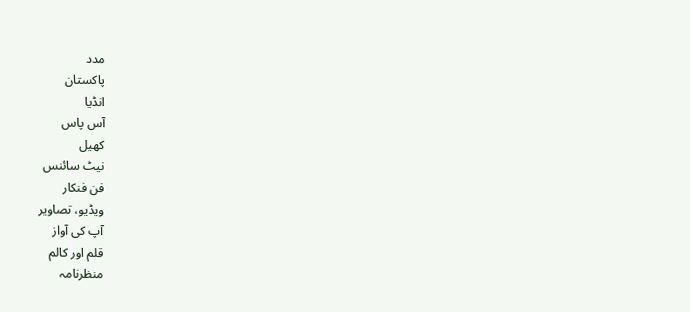مدد
پاکستان
انڈیا
آس پاس
کھیل
نیٹ سائنس
فن فنکار
ویڈیو، تصاویر
آپ کی آواز
قلم اور کالم
منظرنامہ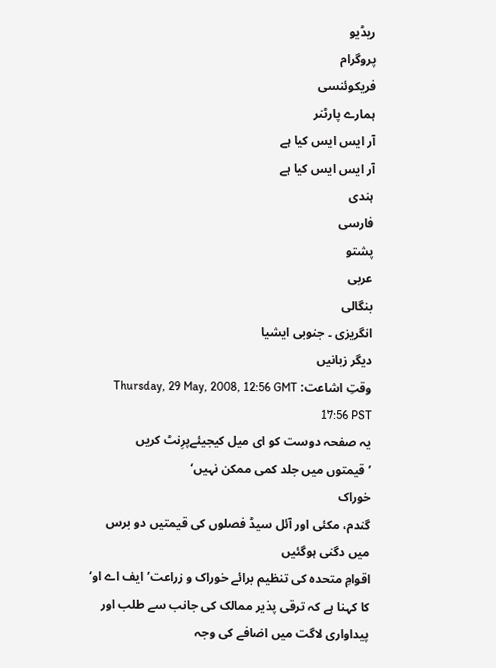ریڈیو
پروگرام
فریکوئنسی
ہمارے پارٹنر
آر ایس ایس کیا ہے
آر ایس ایس کیا ہے
ہندی
فارسی
پشتو
عربی
بنگالی
انگریزی ۔ جنوبی ایشیا
دیگر زبانیں
وقتِ اشاعت: Thursday, 29 May, 2008, 12:56 GMT 17:56 PST
یہ صفحہ دوست کو ای میل کیجیئےپرِنٹ کریں
’قیمتوں میں جلد کمی ممکن نہیں‘
خوراک
گندم، مکئی اور آئل سیڈ فصلوں کی قیمتیں دو برس میں دگنی ہوگئیں
اقوامِ متحدہ کی تنظیم برائے خوراک و زراعت’ایف اے او‘ کا کہنا ہے کہ ترقی پذیر ممالک کی جانب سے طلب اور پیداواری لاگت میں اضافے کی وجہ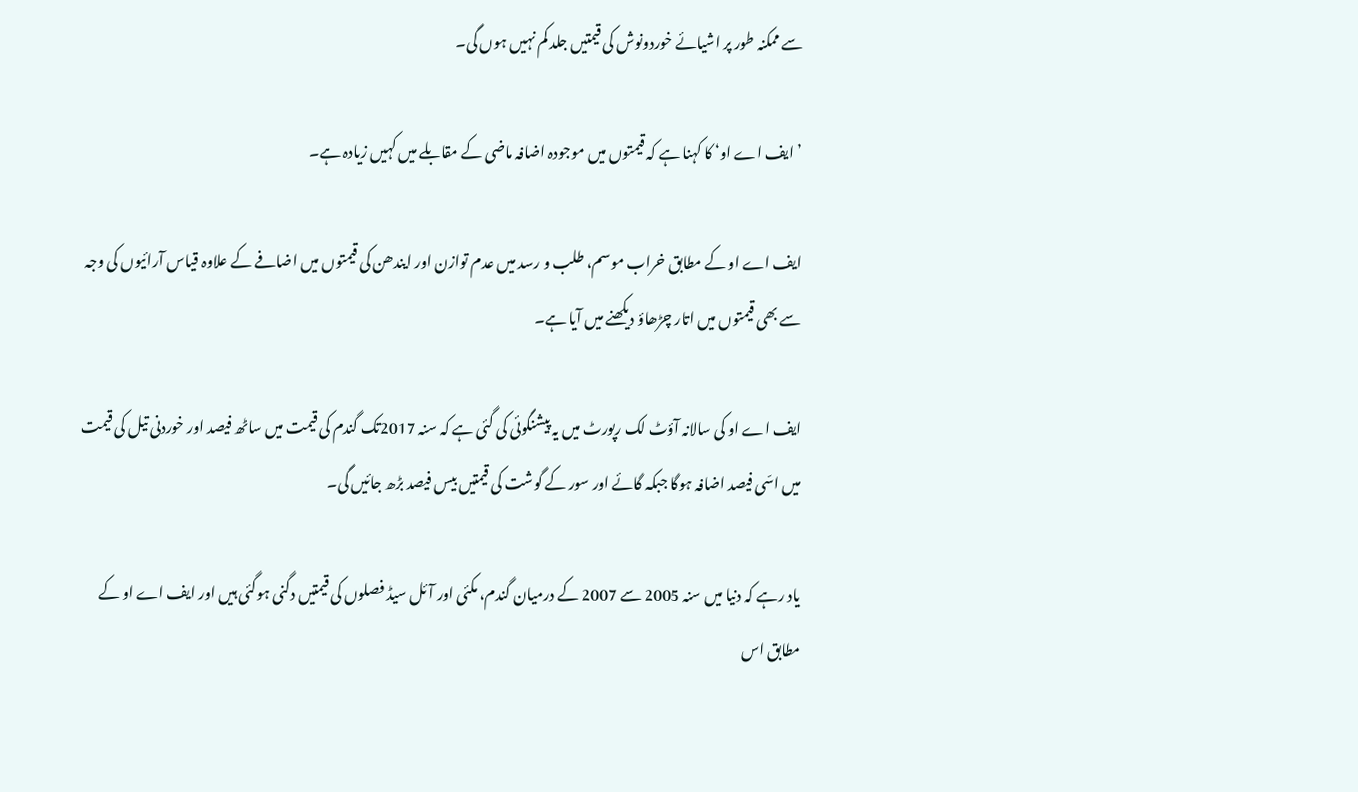سے ممکنہ طور پر اشیائے خوردونوش کی قیمتیں جلد کم نہیں ہوں گی۔

’ایف اے او‘ کا کہنا ہے کہ قیمتوں میں موجودہ اضافہ ماضی کے مقابلے میں کہیں زیادہ ہے۔

ایف اے او کے مطابق خراب موسم، طلب و رسد میں عدم توازن اور ایندھن کی قیمتوں میں اضافے کے علاوہ قیاس آرائیوں کی وجہ سے بھی قیمتوں میں اتار چڑھاؤ دیکھنے میں آیا ہے۔

ایف اے او کی سالانہ آؤٹ لک رپورٹ میں یہ پیشنگوئی کی گئی ہے کہ سنہ 2017تک گندم کی قیمت میں ساٹھ فیصد اور خوردنی تیل کی قیمت میں اسّی فیصد اضافہ ہوگا جبکہ گائے اور سور کے گوشت کی قیمتیں بیس فیصد بڑھ جائیں گی۔

یاد رہے کہ دنیا میں سنہ 2005 سے 2007 کے درمیان گندم، مکئی اور آئل سیڈ فصلوں کی قیمتیں دگنی ہوگئی ہیں اور ایف اے او کے مطابق اس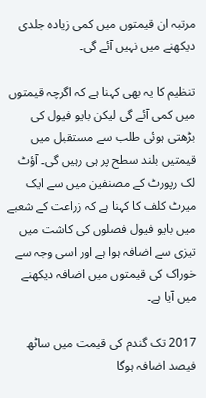مرتبہ ان قیمتوں میں کمی زیادہ جلدی دیکھنے میں نہیں آئے گی۔

تنظیم کا یہ بھی کہنا ہے کہ اگرچہ قیمتوں میں کمی آئے گی لیکن بایو فیول کی بڑھتی ہوئی طلب سے مستقبل میں قیمتیں بلند سطح پر ہی رہیں گی۔ آؤٹ لک رپورٹ کے مصنفین میں سے ایک میرٹ کلف کا کہنا ہے کہ زراعت کے شعبے میں بایو فیول فصلوں کی کاشت میں تیزی سے اضافہ ہوا ہے اور اسی وجہ سے خوراک کی قیمتوں میں اضافہ دیکھنے میں آیا ہے۔

2017 تک گندم کی قیمت میں ساٹھ فیصد اضافہ ہوگا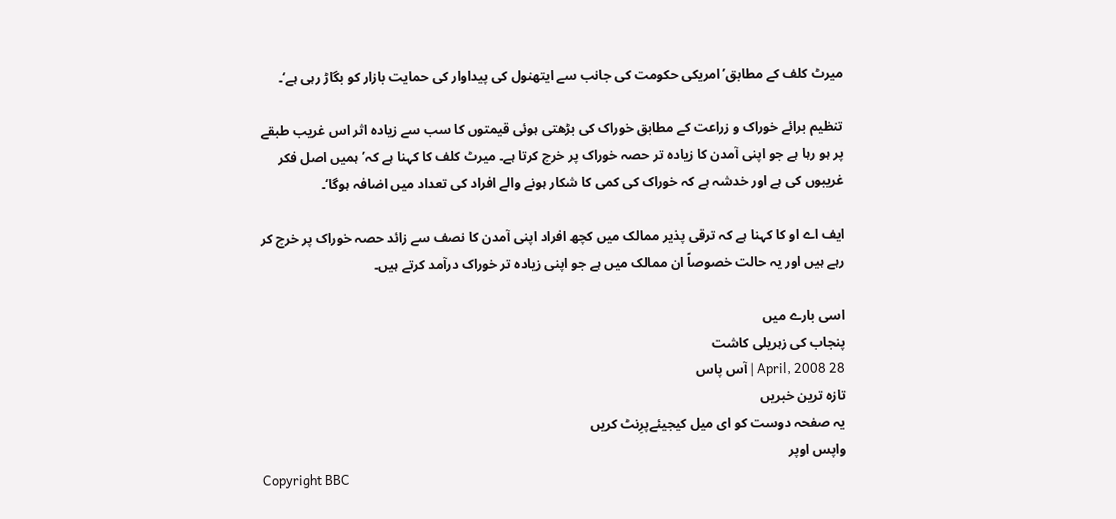میرٹ کلف کے مطابق’امریکی حکومت کی جانب سے ایتھنول کی پیداوار کی حمایت بازار کو بگاڑ رہی ہے‘۔

تنظیم برائے خوراک و زراعت کے مطابق خوراک کی بڑھتی ہوئی قیمتوں کا سب سے زیادہ اثر اس غریب طبقے پر ہو رہا ہے جو اپنی آمدن کا زیادہ تر حصہ خوراک پر خرچ کرتا ہے۔ میرٹ کلف کا کہنا ہے کہ’ہمیں اصل فکر غریبوں کی ہے اور خدشہ ہے کہ خوراک کی کمی کا شکار ہونے والے افراد کی تعداد میں اضافہ ہوگا‘۔

ایف اے او کا کہنا ہے کہ ترقی پذیر ممالک میں کچھ افراد اپنی آمدن کا نصف سے زائد حصہ خوراک پر خرچ کر رہے ہیں اور یہ حالت خصوصاً ان ممالک میں ہے جو اپنی زیادہ تر خوراک درآمد کرتے ہیں۔

اسی بارے میں
پنجاب کی زہریلی کاشت
28 April, 2008 | آس پاس
تازہ ترین خبریں
یہ صفحہ دوست کو ای میل کیجیئےپرِنٹ کریں
واپس اوپر
Copyright BBC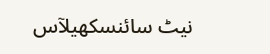نیٹ سائنسکھیلآس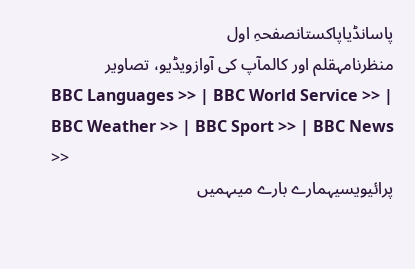پاسانڈیاپاکستانصفحہِ اول
منظرنامہقلم اور کالمآپ کی آوازویڈیو، تصاویر
BBC Languages >> | BBC World Service >> | BBC Weather >> | BBC Sport >> | BBC News >>
پرائیویسیہمارے بارے میںہمیں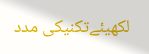لکھیئےتکنیکی مدد